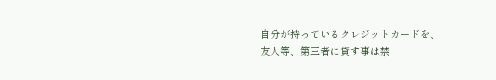自分が持っているクレジットカードを、
友人等、第三者に貸す事は禁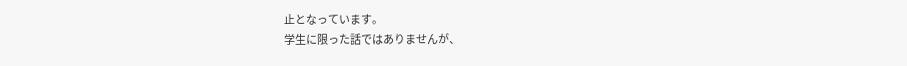止となっています。
学生に限った話ではありませんが、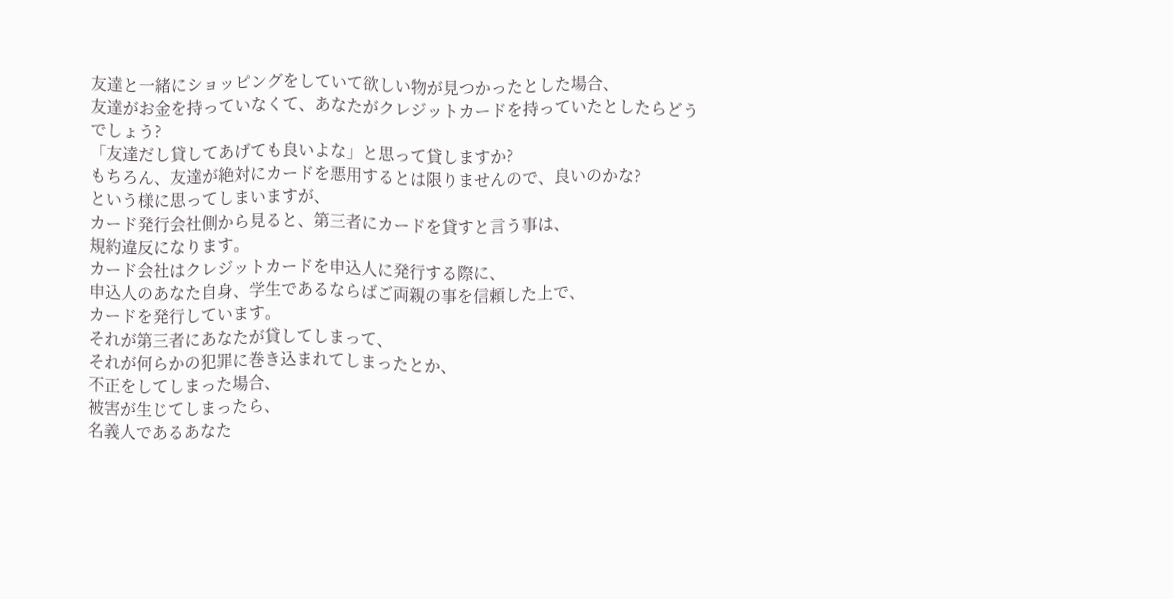友達と一緒にショッピングをしていて欲しい物が見つかったとした場合、
友達がお金を持っていなくて、あなたがクレジットカードを持っていたとしたらどうでしょう?
「友達だし貸してあげても良いよな」と思って貸しますか?
もちろん、友達が絶対にカードを悪用するとは限りませんので、良いのかな?
という様に思ってしまいますが、
カード発行会社側から見ると、第三者にカードを貸すと言う事は、
規約違反になります。
カード会社はクレジットカードを申込人に発行する際に、
申込人のあなた自身、学生であるならばご両親の事を信頼した上で、
カードを発行しています。
それが第三者にあなたが貸してしまって、
それが何らかの犯罪に巻き込まれてしまったとか、
不正をしてしまった場合、
被害が生じてしまったら、
名義人であるあなた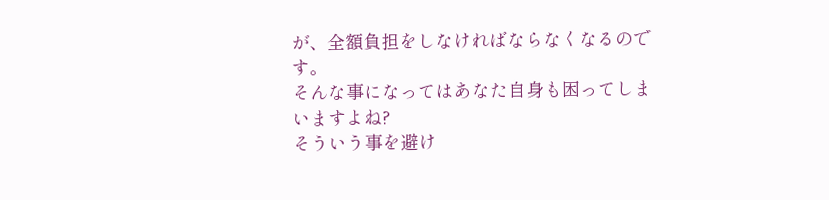が、全額負担をしなければならなくなるのです。
そんな事になってはあなた自身も困ってしまいますよね?
そういう事を避け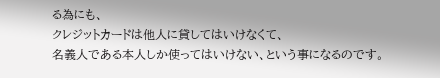る為にも、
クレジットカードは他人に貸してはいけなくて、
名義人である本人しか使ってはいけない、という事になるのです。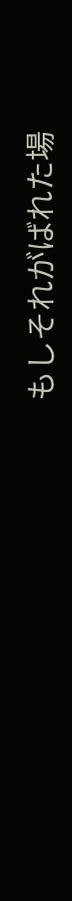もしそれがばれた場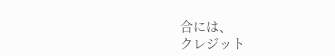合には、
クレジット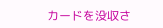カードを没収さ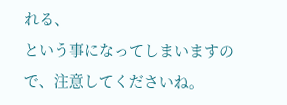れる、
という事になってしまいますので、注意してくださいね。